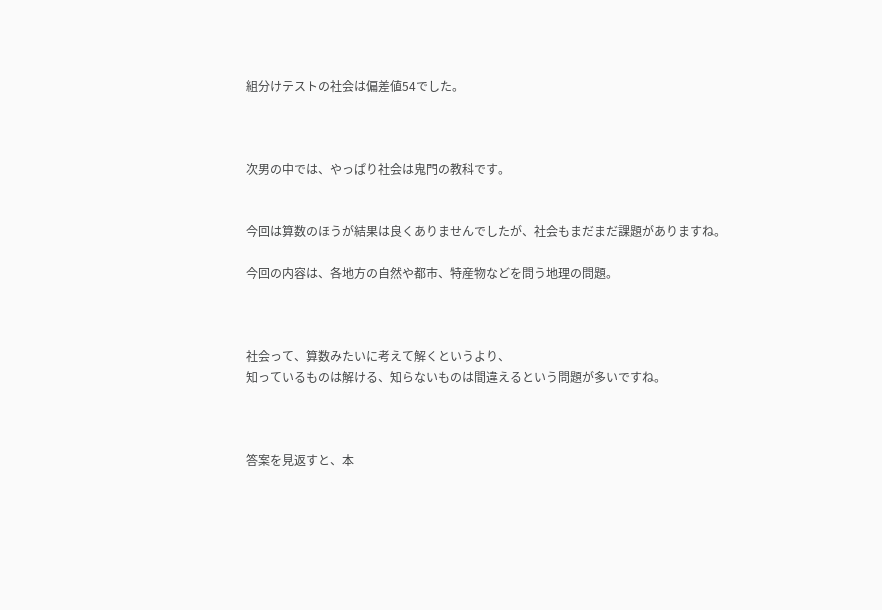組分けテストの社会は偏差値54でした。



次男の中では、やっぱり社会は鬼門の教科です。


今回は算数のほうが結果は良くありませんでしたが、社会もまだまだ課題がありますね。

今回の内容は、各地方の自然や都市、特産物などを問う地理の問題。



社会って、算数みたいに考えて解くというより、
知っているものは解ける、知らないものは間違えるという問題が多いですね。



答案を見返すと、本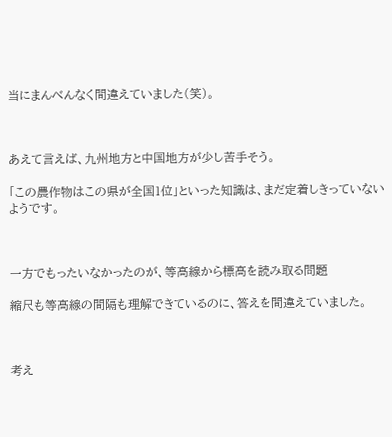当にまんべんなく間違えていました(笑)。



あえて言えば、九州地方と中国地方が少し苦手そう。

「この農作物はこの県が全国1位」といった知識は、まだ定着しきっていないようです。



一方でもったいなかったのが、等高線から標高を読み取る問題

縮尺も等高線の間隔も理解できているのに、答えを間違えていました。



考え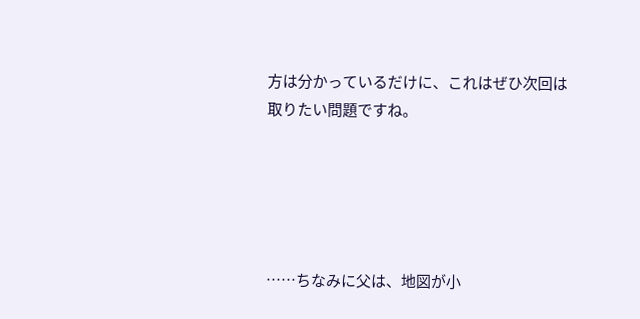方は分かっているだけに、これはぜひ次回は取りたい問題ですね。





……ちなみに父は、地図が小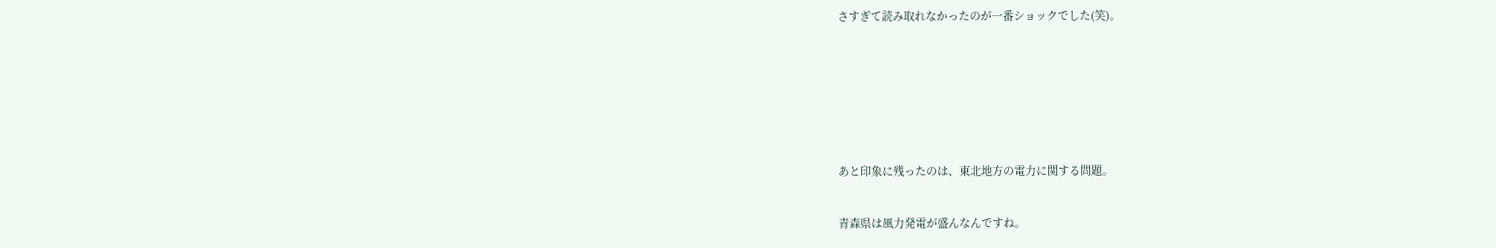さすぎて読み取れなかったのが一番ショックでした(笑)。





あと印象に残ったのは、東北地方の電力に関する問題。

青森県は風力発電が盛んなんですね。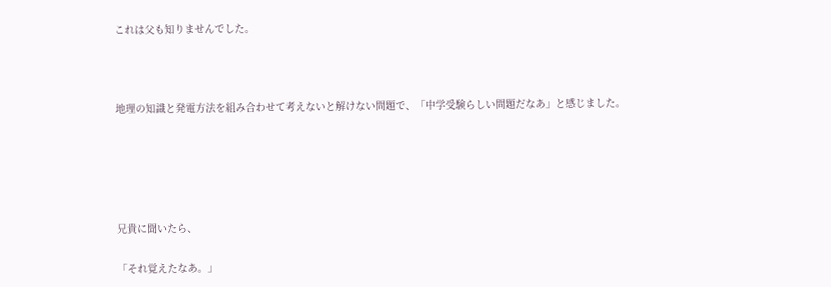これは父も知りませんでした。



地理の知識と発電方法を組み合わせて考えないと解けない問題で、「中学受験らしい問題だなあ」と感じました。





兄貴に聞いたら、

「それ覚えたなあ。」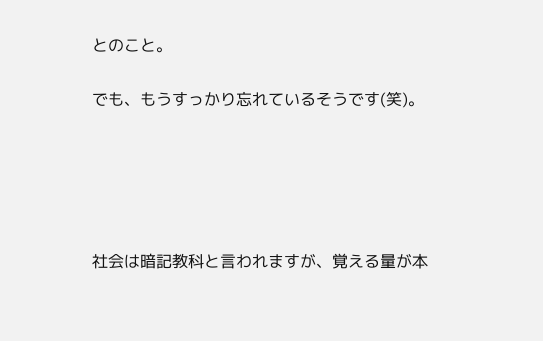とのこと。

でも、もうすっかり忘れているそうです(笑)。





社会は暗記教科と言われますが、覚える量が本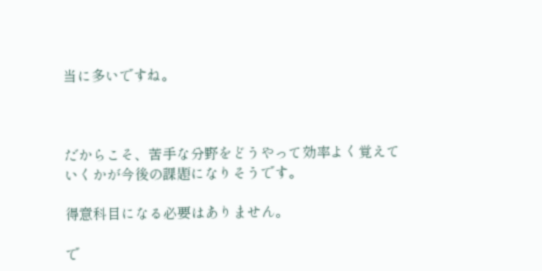当に多いですね。



だからこそ、苦手な分野をどうやって効率よく覚えていくかが今後の課題になりそうです。

得意科目になる必要はありません。

で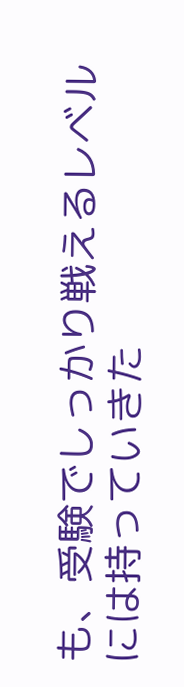も、受験でしっかり戦えるレベルには持っていきた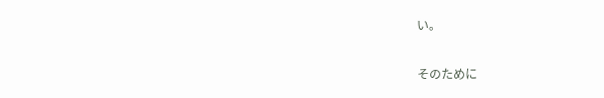い。

そのために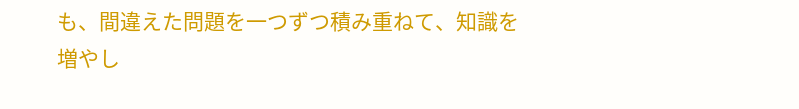も、間違えた問題を一つずつ積み重ねて、知識を増やし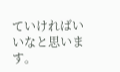ていければいいなと思います。